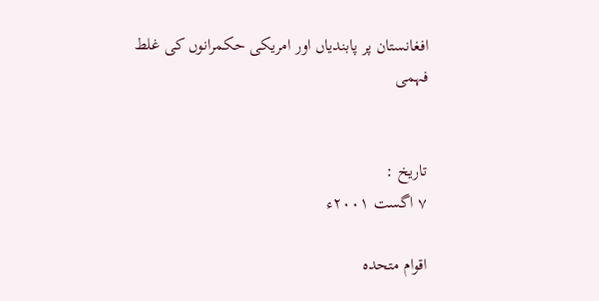افغانستان پر پابندیاں اور امریکی حکمرانوں کی غلط فہمی


تاریخ :
۷ اگست ۲۰۰۱ء

اقوام متحدہ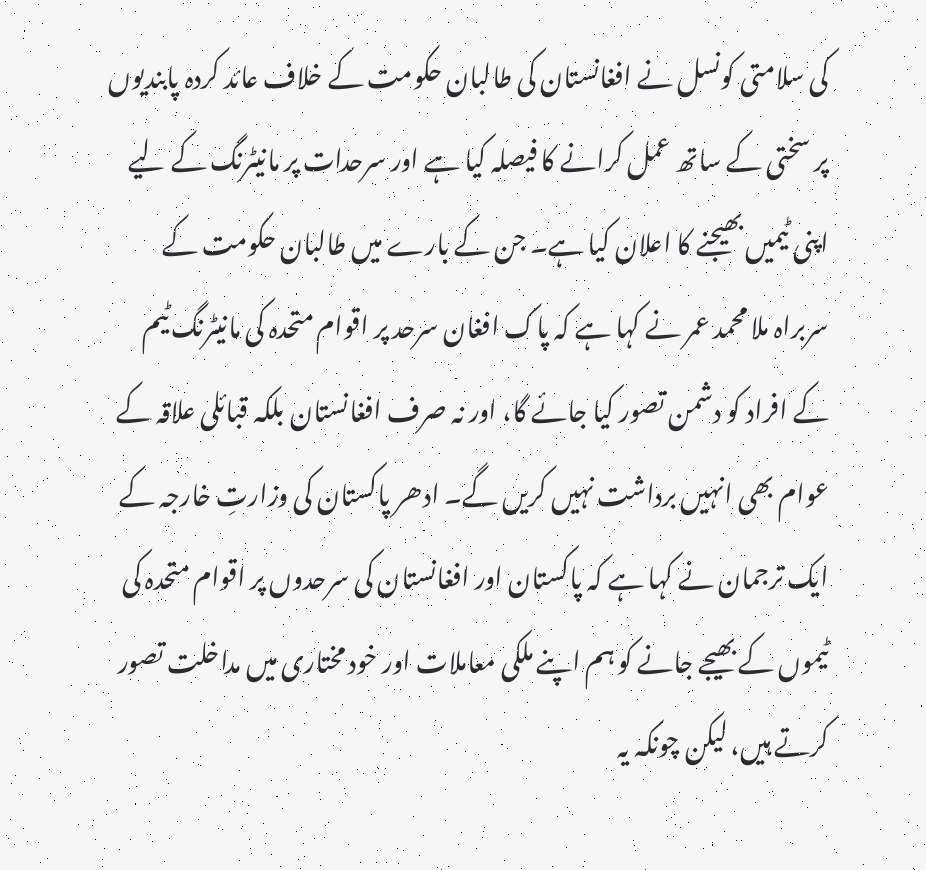کی سلامتی کونسل نے افغانستان کی طالبان حکومت کے خلاف عائد کردہ پابندیوں پر سختی کے ساتھ عمل کرانے کا فیصلہ کیا ہے اور سرحدات پر مانیٹرنگ کے لیے اپنی ٹیمیں بھیجنے کا اعلان کیا ہے۔ جن کے بارے میں طالبان حکومت کے سربراہ ملا محمد عمر نے کہا ہے کہ پاک افغان سرحد پر اقوام متحدہ کی مانیٹرنگ ٹیم کے افراد کو دشمن تصور کیا جائے گا، اور نہ صرف افغانستان بلکہ قبائلی علاقہ کے عوام بھی انہیں برداشت نہیں کریں گے۔ ادھر پاکستان کی وزارتِ خارجہ کے ایک ترجمان نے کہا ہے کہ پاکستان اور افغانستان کی سرحدوں پر اقوام متحدہ کی ٹیموں کے بھیجے جانے کو ہم اپنے ملکی معاملات اور خود مختاری میں مداخلت تصور کرتے ہیں، لیکن چونکہ یہ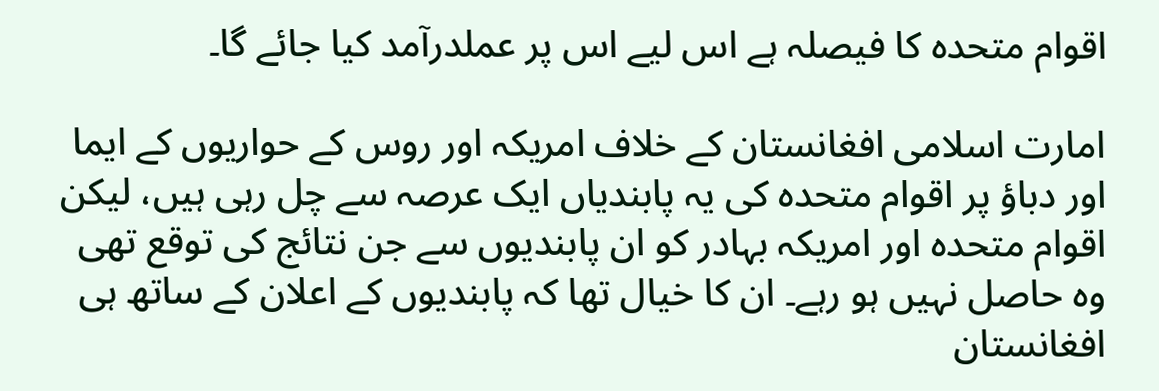اقوام متحدہ کا فیصلہ ہے اس لیے اس پر عملدرآمد کیا جائے گا۔

امارت اسلامی افغانستان کے خلاف امریکہ اور روس کے حواریوں کے ایما اور دباؤ پر اقوام متحدہ کی یہ پابندیاں ایک عرصہ سے چل رہی ہیں، لیکن اقوام متحدہ اور امریکہ بہادر کو ان پابندیوں سے جن نتائج کی توقع تھی وہ حاصل نہیں ہو رہے۔ ان کا خیال تھا کہ پابندیوں کے اعلان کے ساتھ ہی افغانستان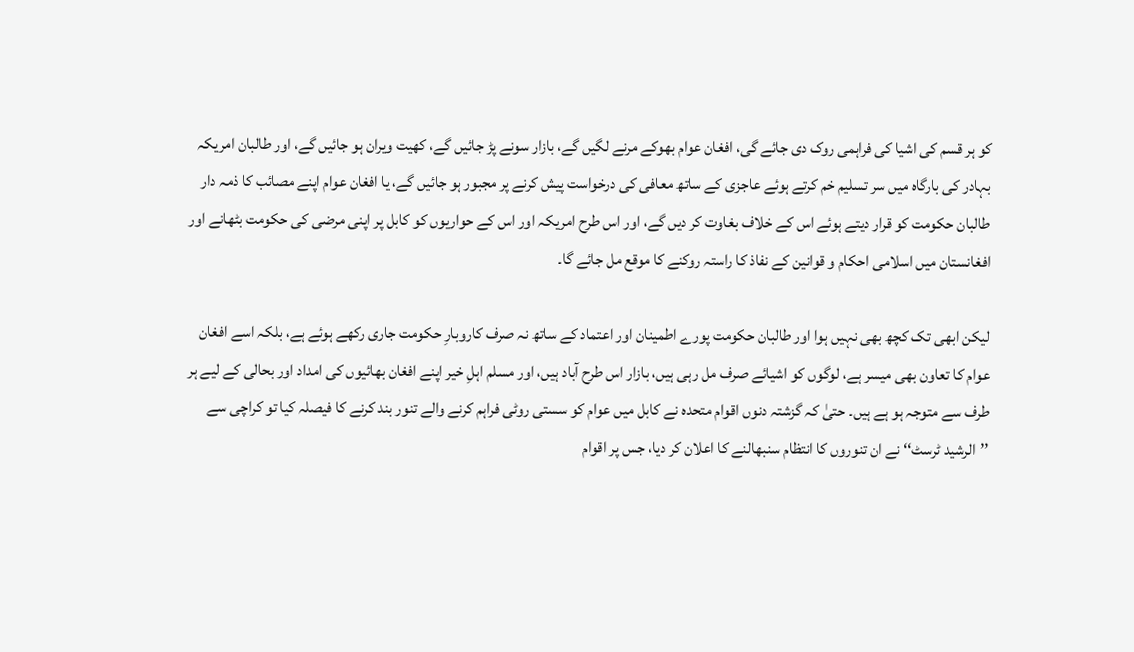کو ہر قسم کی اشیا کی فراہمی روک دی جائے گی، افغان عوام بھوکے مرنے لگیں گے، بازار سونے پڑ جائیں گے، کھیت ویران ہو جائیں گے، اور طالبان امریکہ بہادر کی بارگاہ میں سر تسلیم خم کرتے ہوئے عاجزی کے ساتھ معافی کی درخواست پیش کرنے پر مجبور ہو جائیں گے، یا افغان عوام اپنے مصائب کا ذمہ دار طالبان حکومت کو قرار دیتے ہوئے اس کے خلاف بغاوت کر دیں گے، اور اس طرح امریکہ اور اس کے حواریوں کو کابل پر اپنی مرضی کی حکومت بٹھانے اور افغانستان میں اسلامی احکام و قوانین کے نفاذ کا راستہ روکنے کا موقع مل جائے گا۔

لیکن ابھی تک کچھ بھی نہیں ہوا اور طالبان حکومت پورے اطمینان اور اعتماد کے ساتھ نہ صرف کاروبارِ حکومت جاری رکھے ہوئے ہے، بلکہ اسے افغان عوام کا تعاون بھی میسر ہے، لوگوں کو اشیائے صرف مل رہی ہیں، بازار اس طرح آباد ہیں، اور مسلم اہلِ خیر اپنے افغان بھائیوں کی امداد اور بحالی کے لیے ہر طرف سے متوجہ ہو ہے ہیں۔ حتیٰ کہ گزشتہ دنوں اقوام متحدہ نے کابل میں عوام کو سستی روٹی فراہم کرنے والے تنور بند کرنے کا فیصلہ کیا تو کراچی سے ’’الرشید ٹرسٹ‘‘ نے ان تنوروں کا انتظام سنبھالنے کا اعلان کر دیا، جس پر اقوام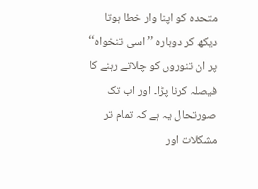متحدہ کو اپنا وار خطا ہوتا دیکھ کر دوبارہ ’’اسی تنخواہ‘‘ پر ان تنوروں کو چلاتے رہنے کا فیصلہ کرنا پڑا۔ اور اب تک صورتحال یہ ہے کہ تمام تر مشکلات اور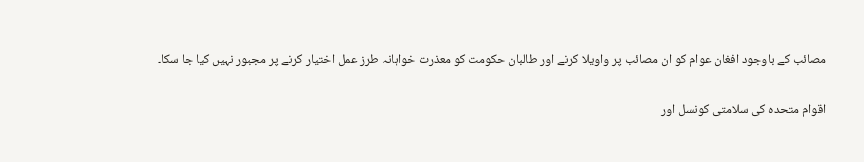مصائب کے باوجود افغان عوام کو ان مصائب پر واویلا کرنے اور طالبان حکومت کو معذرت خواہانہ طرز عمل اختیار کرنے پر مجبور نہیں کیا جا سکا۔

اقوام متحدہ کی سلامتی کونسل اور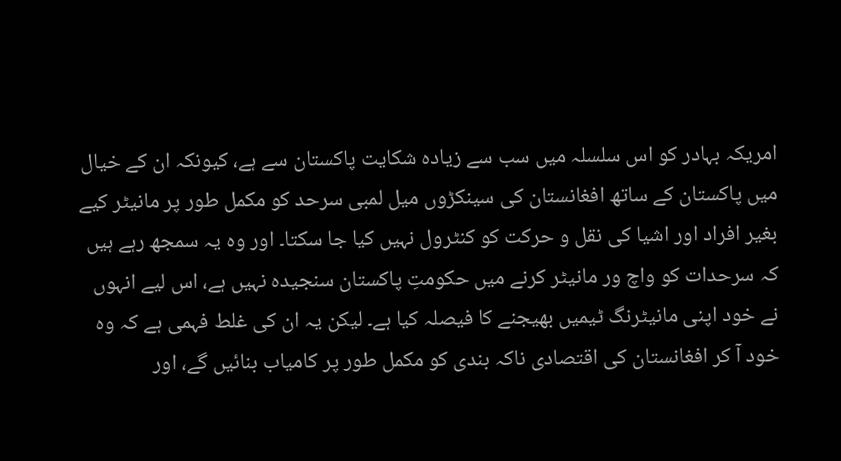امریکہ بہادر کو اس سلسلہ میں سب سے زیادہ شکایت پاکستان سے ہے، کیونکہ ان کے خیال میں پاکستان کے ساتھ افغانستان کی سینکڑوں میل لمبی سرحد کو مکمل طور پر مانیٹر کیے بغیر افراد اور اشیا کی نقل و حرکت کو کنٹرول نہیں کیا جا سکتا۔ اور وہ یہ سمجھ رہے ہیں کہ سرحدات کو واچ ور مانیٹر کرنے میں حکومتِ پاکستان سنجیدہ نہیں ہے، اس لیے انہوں نے خود اپنی مانیٹرنگ ٹیمیں بھیجنے کا فیصلہ کیا ہے۔ لیکن یہ ان کی غلط فہمی ہے کہ وہ خود آ کر افغانستان کی اقتصادی ناکہ بندی کو مکمل طور پر کامیاب بنائیں گے، اور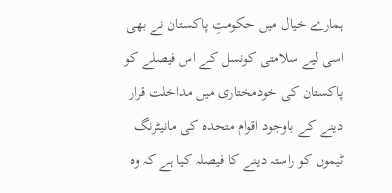ہمارے خیال میں حکومتِ پاکستان نے بھی اسی لیے سلامتی کونسل کے اس فیصلے کو پاکستان کی خودمختاری میں مداخلت قرار دینے کے باوجود اقوام متحدہ کی مانیٹرنگ ٹیموں کو راستہ دینے کا فیصلہ کیا ہے کہ وہ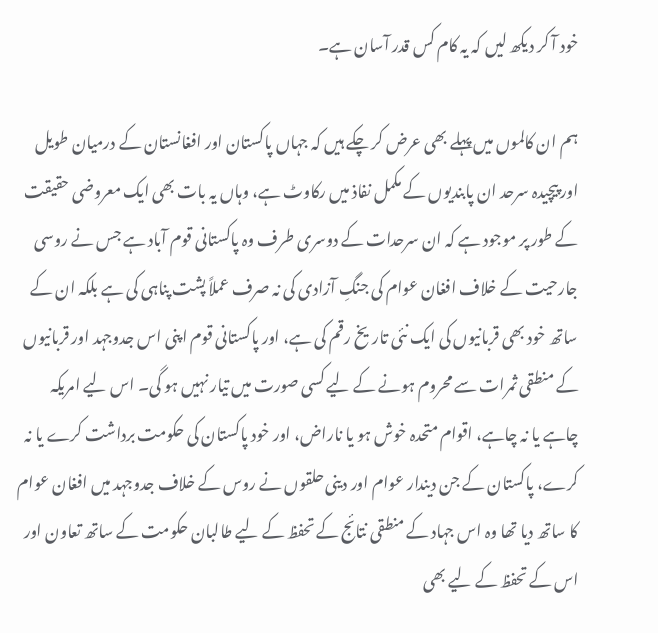خود آ کر دیکھ لیں کہ یہ کام کس قدر آسان ہے۔

ہم ان کالموں میں پہلے بھی عرض کر چکے ہیں کہ جہاں پاکستان اور افغانستان کے درمیان طویل اور پیچیدہ سرحد ان پابندیوں کے مکمل نفاذ میں رکاوٹ ہے، وہاں یہ بات بھی ایک معروضی حقیقت کے طور پر موجود ہے کہ ان سرحدات کے دوسری طرف وہ پاکستانی قوم آباد ہے جس نے روسی جارحیت کے خلاف افغان عوام کی جنگِ آزادی کی نہ صرف عملاً پشت پناہی کی ہے بلکہ ان کے ساتھ خود بھی قربانیوں کی ایک نئی تاریخ رقم کی ہے، اور پاکستانی قوم اپنی اس جدوجہد اور قربانیوں کے منطقی ثمرات سے محروم ہونے کے لیے کسی صورت میں تیار نہیں ہو گی۔ اس لیے امریکہ چاہے یا نہ چاہے، اقوام متحدہ خوش ہو یا ناراض، اور خود پاکستان کی حکومت برداشت کرے یا نہ کرے، پاکستان کے جن دیندار عوام اور دینی حلقوں نے روس کے خلاف جدوجہد میں افغان عوام کا ساتھ دیا تھا وہ اس جہاد کے منطقی نتائج کے تحفظ کے لیے طالبان حکومت کے ساتھ تعاون اور اس کے تحفظ کے لیے بھی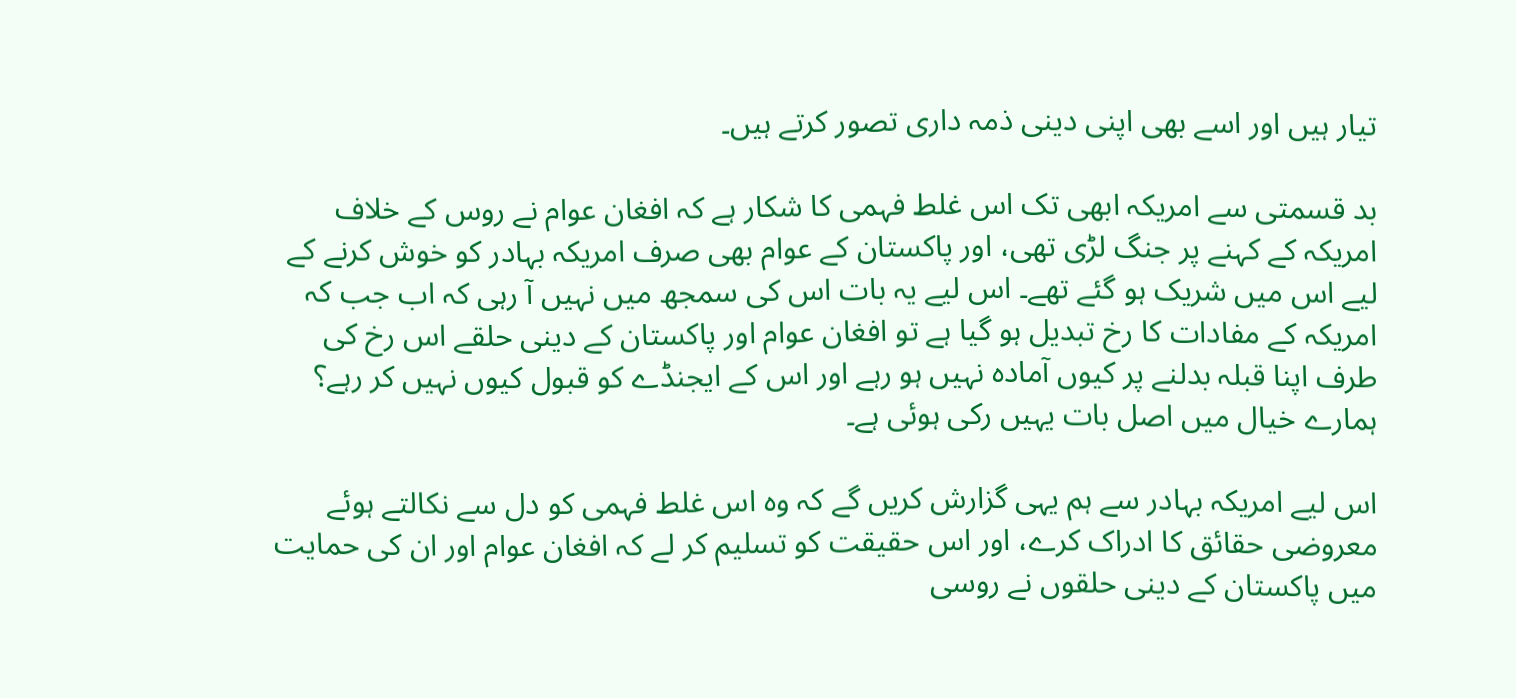تیار ہیں اور اسے بھی اپنی دینی ذمہ داری تصور کرتے ہیں۔

بد قسمتی سے امریکہ ابھی تک اس غلط فہمی کا شکار ہے کہ افغان عوام نے روس کے خلاف امریکہ کے کہنے پر جنگ لڑی تھی، اور پاکستان کے عوام بھی صرف امریکہ بہادر کو خوش کرنے کے لیے اس میں شریک ہو گئے تھے۔ اس لیے یہ بات اس کی سمجھ میں نہیں آ رہی کہ اب جب کہ امریکہ کے مفادات کا رخ تبدیل ہو گیا ہے تو افغان عوام اور پاکستان کے دینی حلقے اس رخ کی طرف اپنا قبلہ بدلنے پر کیوں آمادہ نہیں ہو رہے اور اس کے ایجنڈے کو قبول کیوں نہیں کر رہے؟ ہمارے خیال میں اصل بات یہیں رکی ہوئی ہے۔

اس لیے امریکہ بہادر سے ہم یہی گزارش کریں گے کہ وہ اس غلط فہمی کو دل سے نکالتے ہوئے معروضی حقائق کا ادراک کرے، اور اس حقیقت کو تسلیم کر لے کہ افغان عوام اور ان کی حمایت میں پاکستان کے دینی حلقوں نے روسی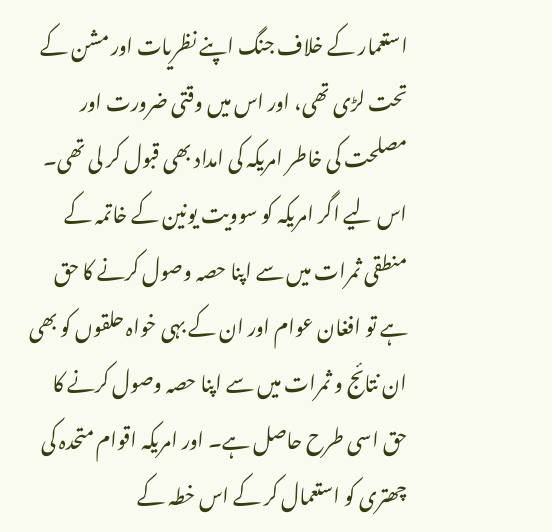استعمار کے خلاف جنگ اپنے نظریات اور مشن کے تحت لڑی تھی، اور اس میں وقتی ضرورت اور مصلحت کی خاطر امریکہ کی امداد بھی قبول کر لی تھی۔ اس لیے اگر امریکہ کو سوویت یونین کے خاتمہ کے منطقی ثمرات میں سے اپنا حصہ وصول کرنے کا حق ہے تو افغان عوام اور ان کے بہی خواہ حلقوں کو بھی ان نتائج و ثمرات میں سے اپنا حصہ وصول کرنے کا حق اسی طرح حاصل ہے۔ اور امریکہ اقوام متحدہ کی چھتری کو استعمال کر کے اس خطہ کے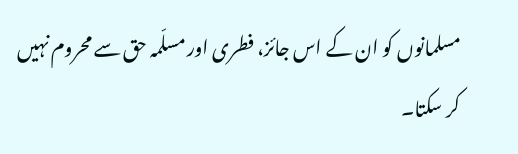مسلمانوں کو ان کے اس جائز، فطری اور مسلّمہ حق سے محروم نہیں کر سکتا۔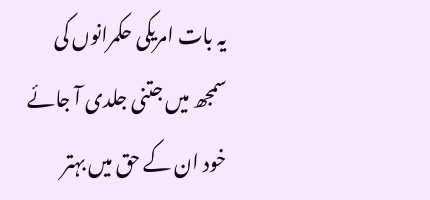یہ بات امریکی حکمرانوں کی سمجھ میں جتنی جلدی آ جائے خود ان کے حق میں بہتر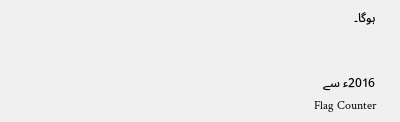ہوگا۔


2016ء سے
Flag Counter